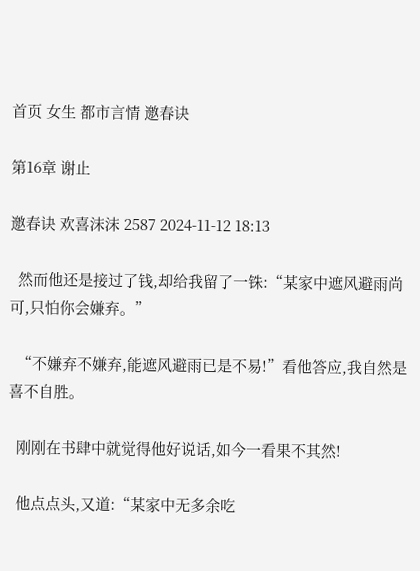首页 女生 都市言情 邀春诀

第16章 谢止

邀春诀 欢喜沫沫 2587 2024-11-12 18:13

  然而他还是接过了钱,却给我留了一铢:“某家中遮风避雨尚可,只怕你会嫌弃。”

  “不嫌弃不嫌弃,能遮风避雨已是不易!”看他答应,我自然是喜不自胜。

  刚刚在书肆中就觉得他好说话,如今一看果不其然!

  他点点头,又道:“某家中无多余吃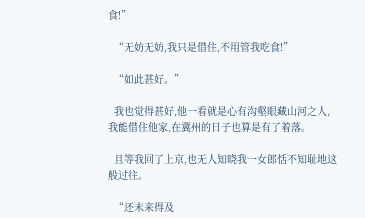食!”

  “无妨无妨,我只是借住,不用管我吃食!”

  “如此甚好。”

  我也觉得甚好,他一看就是心有沟壑眼藏山河之人,我能借住他家,在冀州的日子也算是有了着落。

  且等我回了上京,也无人知晓我一女郎恬不知耻地这般过往。

  “还未来得及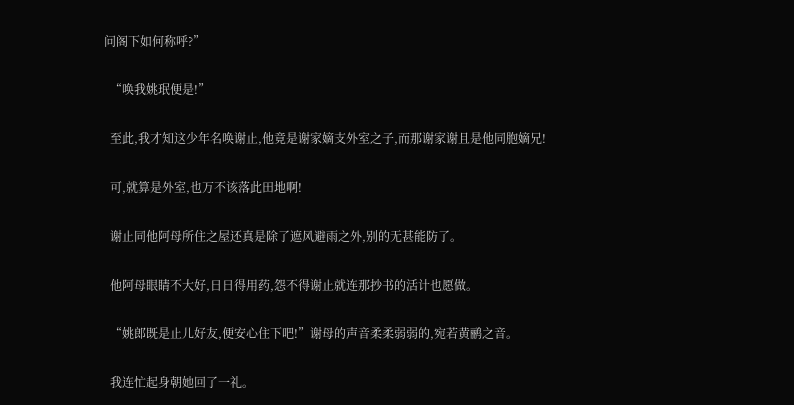问阁下如何称呼?”

  “唤我姚珉便是!”

  至此,我才知这少年名唤谢止,他竟是谢家嫡支外室之子,而那谢家谢且是他同胞嫡兄!

  可,就算是外室,也万不该落此田地啊!

  谢止同他阿母所住之屋还真是除了遮风避雨之外,别的无甚能防了。

  他阿母眼睛不大好,日日得用药,怨不得谢止就连那抄书的活计也愿做。

  “姚郎既是止儿好友,便安心住下吧!”谢母的声音柔柔弱弱的,宛若黄鹂之音。

  我连忙起身朝她回了一礼。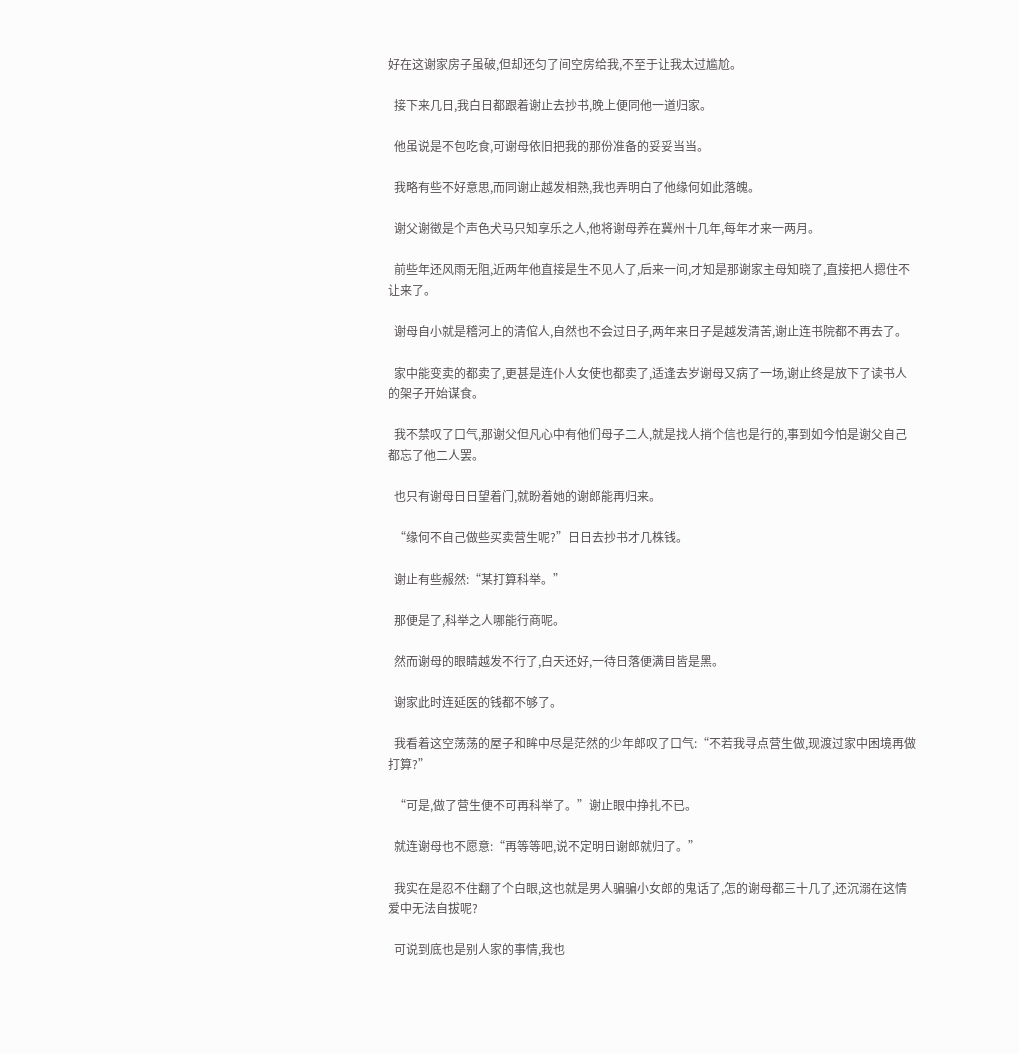好在这谢家房子虽破,但却还匀了间空房给我,不至于让我太过尴尬。

  接下来几日,我白日都跟着谢止去抄书,晚上便同他一道归家。

  他虽说是不包吃食,可谢母依旧把我的那份准备的妥妥当当。

  我略有些不好意思,而同谢止越发相熟,我也弄明白了他缘何如此落魄。

  谢父谢徵是个声色犬马只知享乐之人,他将谢母养在冀州十几年,每年才来一两月。

  前些年还风雨无阻,近两年他直接是生不见人了,后来一问,才知是那谢家主母知晓了,直接把人摁住不让来了。

  谢母自小就是稽河上的清倌人,自然也不会过日子,两年来日子是越发清苦,谢止连书院都不再去了。

  家中能变卖的都卖了,更甚是连仆人女使也都卖了,适逢去岁谢母又病了一场,谢止终是放下了读书人的架子开始谋食。

  我不禁叹了口气,那谢父但凡心中有他们母子二人,就是找人捎个信也是行的,事到如今怕是谢父自己都忘了他二人罢。

  也只有谢母日日望着门,就盼着她的谢郎能再归来。

  “缘何不自己做些买卖营生呢?”日日去抄书才几株钱。

  谢止有些赧然:“某打算科举。”

  那便是了,科举之人哪能行商呢。

  然而谢母的眼睛越发不行了,白天还好,一待日落便满目皆是黑。

  谢家此时连延医的钱都不够了。

  我看着这空荡荡的屋子和眸中尽是茫然的少年郎叹了口气:“不若我寻点营生做,现渡过家中困境再做打算?”

  “可是,做了营生便不可再科举了。”谢止眼中挣扎不已。

  就连谢母也不愿意:“再等等吧,说不定明日谢郎就归了。”

  我实在是忍不住翻了个白眼,这也就是男人骗骗小女郎的鬼话了,怎的谢母都三十几了,还沉溺在这情爱中无法自拔呢?

  可说到底也是别人家的事情,我也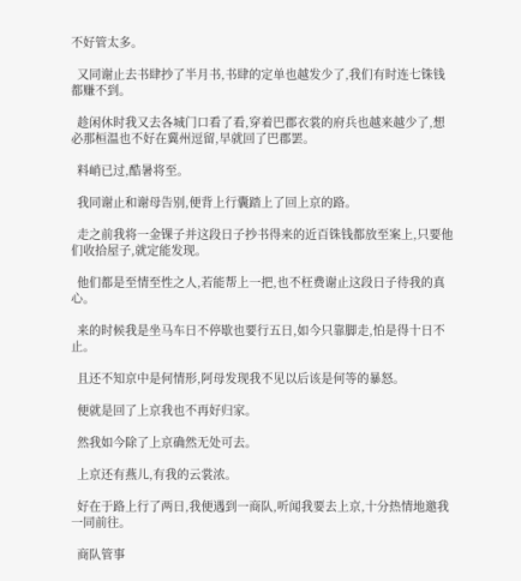不好管太多。

  又同谢止去书肆抄了半月书,书肆的定单也越发少了,我们有时连七铢钱都赚不到。

  趁闲休时我又去各城门口看了看,穿着巴郡衣裳的府兵也越来越少了,想必那桓温也不好在冀州逗留,早就回了巴郡罢。

  料峭已过,酷暑将至。

  我同谢止和谢母告别,便背上行囊踏上了回上京的路。

  走之前我将一金锞子并这段日子抄书得来的近百铢钱都放至案上,只要他们收拾屋子,就定能发现。

  他们都是至情至性之人,若能帮上一把,也不枉费谢止这段日子待我的真心。

  来的时候我是坐马车日不停歇也要行五日,如今只靠脚走,怕是得十日不止。

  且还不知京中是何情形,阿母发现我不见以后该是何等的暴怒。

  便就是回了上京我也不再好归家。

  然我如今除了上京确然无处可去。

  上京还有燕儿,有我的云裳浓。

  好在于路上行了两日,我便遇到一商队,听闻我要去上京,十分热情地邀我一同前往。

  商队管事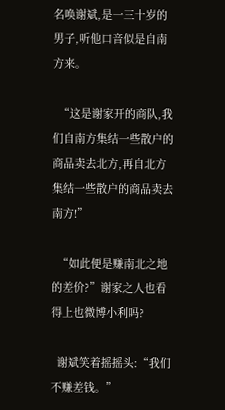名唤谢斌,是一三十岁的男子,听他口音似是自南方来。

  “这是谢家开的商队,我们自南方集结一些散户的商品卖去北方,再自北方集结一些散户的商品卖去南方!”

  “如此便是赚南北之地的差价?”谢家之人也看得上也微博小利吗?

  谢斌笑着摇摇头:“我们不赚差钱。”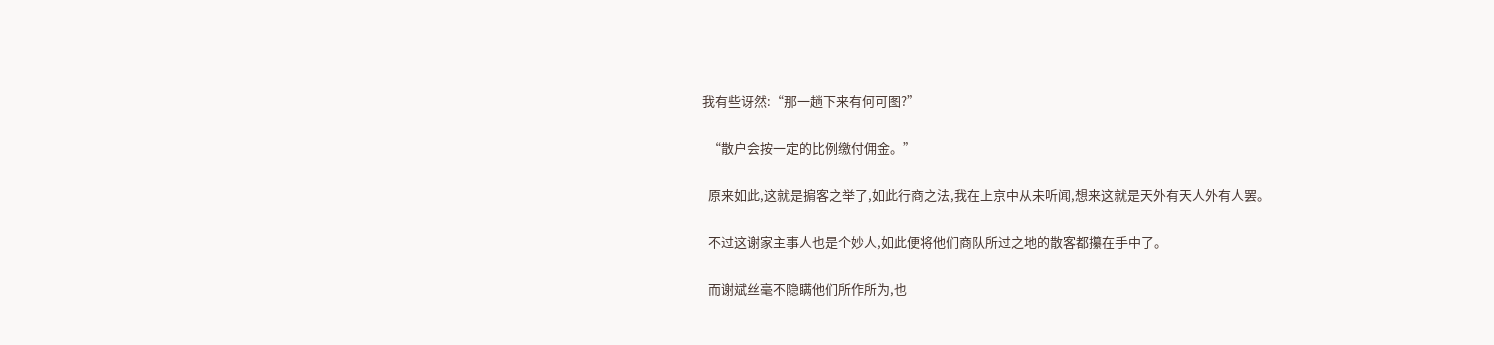我有些讶然:“那一趟下来有何可图?”

  “散户会按一定的比例缴付佣金。”

  原来如此,这就是掮客之举了,如此行商之法,我在上京中从未听闻,想来这就是天外有天人外有人罢。

  不过这谢家主事人也是个妙人,如此便将他们商队所过之地的散客都攥在手中了。

  而谢斌丝毫不隐瞒他们所作所为,也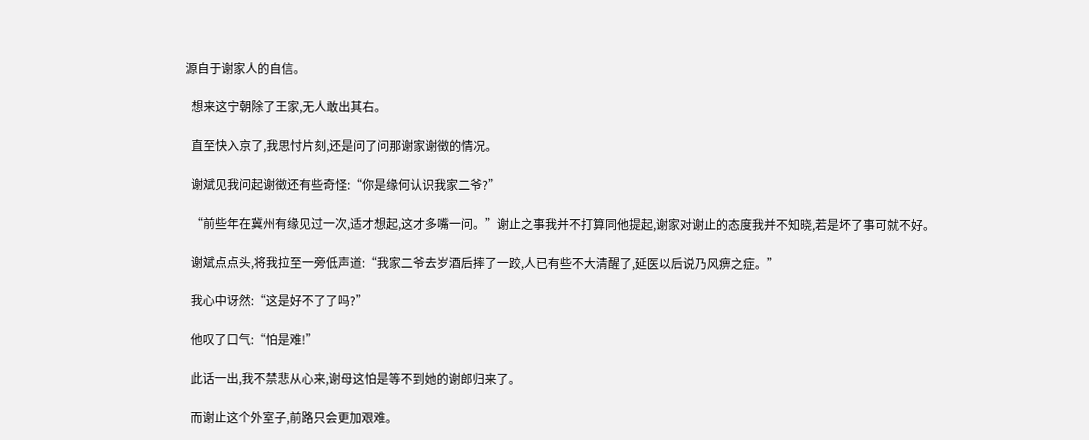源自于谢家人的自信。

  想来这宁朝除了王家,无人敢出其右。

  直至快入京了,我思忖片刻,还是问了问那谢家谢徵的情况。

  谢斌见我问起谢徵还有些奇怪:“你是缘何认识我家二爷?”

  “前些年在冀州有缘见过一次,适才想起,这才多嘴一问。”谢止之事我并不打算同他提起,谢家对谢止的态度我并不知晓,若是坏了事可就不好。

  谢斌点点头,将我拉至一旁低声道:“我家二爷去岁酒后摔了一跤,人已有些不大清醒了,延医以后说乃风痹之症。”

  我心中讶然:“这是好不了了吗?”

  他叹了口气:“怕是难!”

  此话一出,我不禁悲从心来,谢母这怕是等不到她的谢郎归来了。

  而谢止这个外室子,前路只会更加艰难。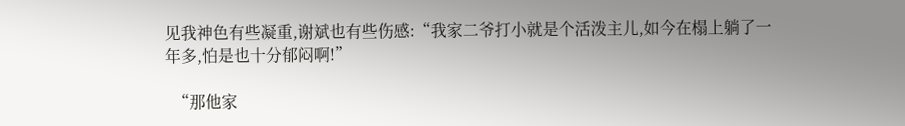见我神色有些凝重,谢斌也有些伤感:“我家二爷打小就是个活泼主儿,如今在榻上躺了一年多,怕是也十分郁闷啊!”

  “那他家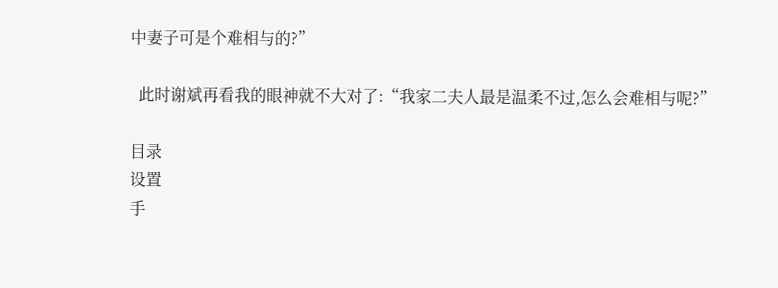中妻子可是个难相与的?”

  此时谢斌再看我的眼神就不大对了:“我家二夫人最是温柔不过,怎么会难相与呢?”

目录
设置
手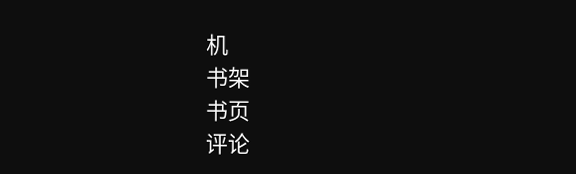机
书架
书页
评论